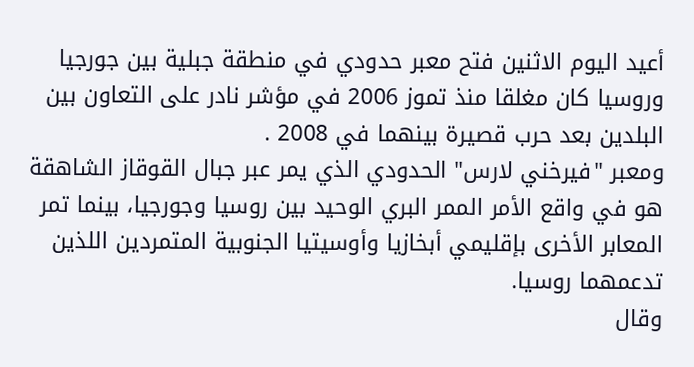أعيد اليوم الاثنين فتح معبر حدودي في منطقة جبلية بين جورجيا وروسيا كان مغلقا منذ تموز 2006 في مؤشر نادر على التعاون بين البلدين بعد حرب قصيرة بينهما في 2008 .
ومعبر "فيرخني لارس" الحدودي الذي يمر عبر جبال القوقاز الشاهقة هو في واقع الأمر الممر البري الوحيد بين روسيا وجورجيا، بينما تمر المعابر الأخرى بإقليمي أبخازيا وأوسيتيا الجنوبية المتمردين اللذين تدعمهما روسيا.
وقال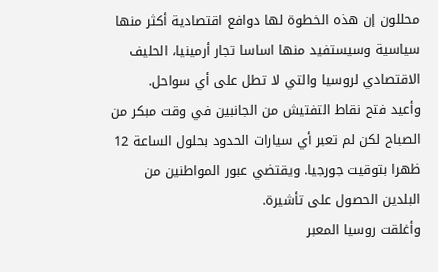محللون إن هذه الخطوة لها دوافع اقتصادية أكثر منها سياسية وسيستفيد منها اساسا تجار أرمينيا، الحليف الاقتصادي لروسيا والتي لا تطل على أي سواحل.
وأعيد فتح نقاط التفتيش من الجانبين في وقت مبكر من الصباح لكن لم تعبر أي سيارات الحدود بحلول الساعة 12 ظهرا بتوقيت جورجيا. ويقتضي عبور المواطنين من البلدين الحصول على تأشيرة.
وأغلقت روسيا المعبر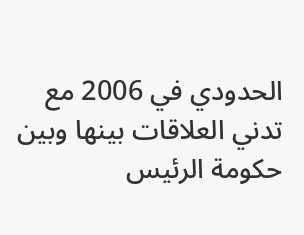الحدودي في 2006 مع تدني العلاقات بينها وبين حكومة الرئيس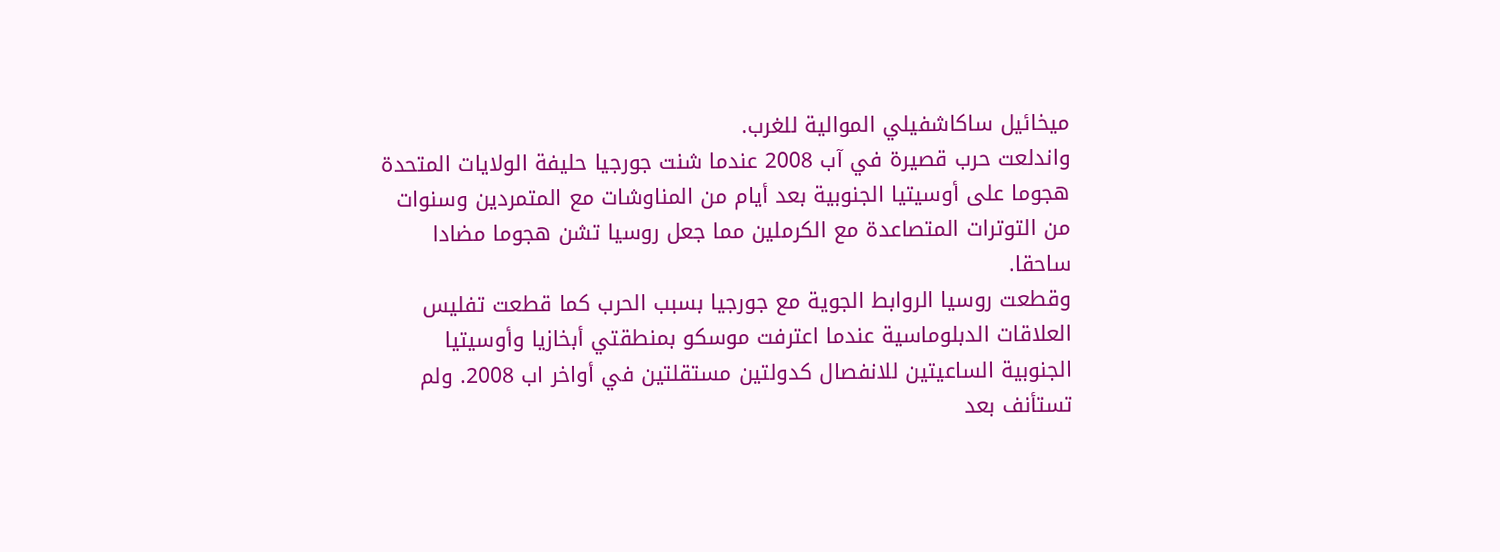ميخائيل ساكاشفيلي الموالية للغرب.
واندلعت حرب قصيرة في آب 2008 عندما شنت جورجيا حليفة الولايات المتحدة هجوما على أوسيتيا الجنوبية بعد أيام من المناوشات مع المتمردين وسنوات من التوترات المتصاعدة مع الكرملين مما جعل روسيا تشن هجوما مضادا ساحقا.
وقطعت روسيا الروابط الجوية مع جورجيا بسبب الحرب كما قطعت تفليس العلاقات الدبلوماسية عندما اعترفت موسكو بمنطقتي أبخازيا وأوسيتيا الجنوبية الساعيتين للانفصال كدولتين مستقلتين في أواخر اب 2008. ولم تستأنف بعد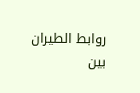روابط الطيران بين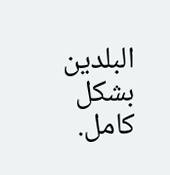البلدين بشكل كامل.